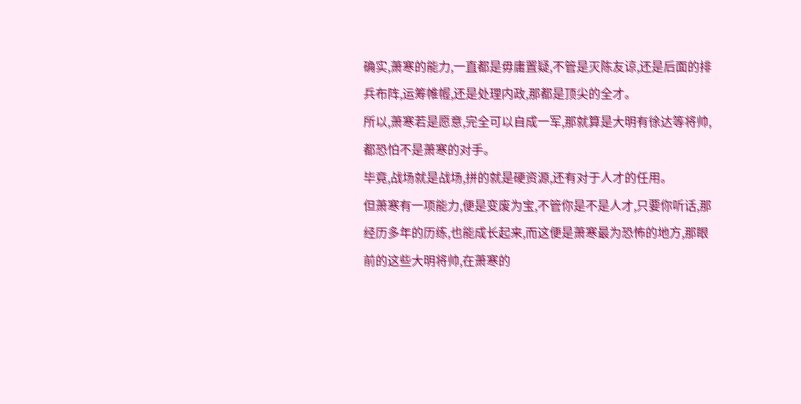确实,萧寒的能力,一直都是毋庸置疑,不管是灭陈友谅,还是后面的排兵布阵,运筹帷幄,还是处理内政,那都是顶尖的全才。
所以,萧寒若是愿意,完全可以自成一军,那就算是大明有徐达等将帅,都恐怕不是萧寒的对手。
毕竟,战场就是战场,拼的就是硬资源,还有对于人才的任用。
但萧寒有一项能力,便是变废为宝,不管你是不是人才,只要你听话,那经历多年的历练,也能成长起来,而这便是萧寒最为恐怖的地方,那眼前的这些大明将帅,在萧寒的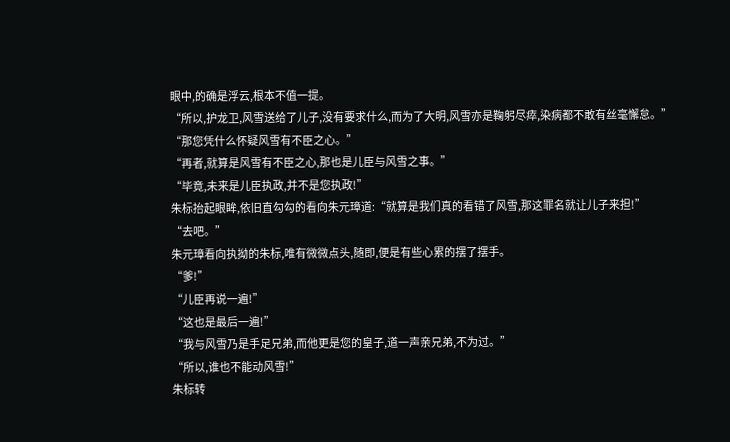眼中,的确是浮云,根本不值一提。
“所以,护龙卫,风雪送给了儿子,没有要求什么,而为了大明,风雪亦是鞠躬尽瘁,染病都不敢有丝毫懈怠。”
“那您凭什么怀疑风雪有不臣之心。”
“再者,就算是风雪有不臣之心,那也是儿臣与风雪之事。”
“毕竟,未来是儿臣执政,并不是您执政!”
朱标抬起眼眸,依旧直勾勾的看向朱元璋道:“就算是我们真的看错了风雪,那这罪名就让儿子来担!”
“去吧。”
朱元璋看向执拗的朱标,唯有微微点头,随即,便是有些心累的摆了摆手。
“爹!”
“儿臣再说一遍!”
“这也是最后一遍!”
“我与风雪乃是手足兄弟,而他更是您的皇子,道一声亲兄弟,不为过。”
“所以,谁也不能动风雪!”
朱标转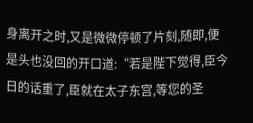身离开之时,又是微微停顿了片刻,随即,便是头也没回的开口道:“若是陛下觉得,臣今日的话重了,臣就在太子东宫,等您的圣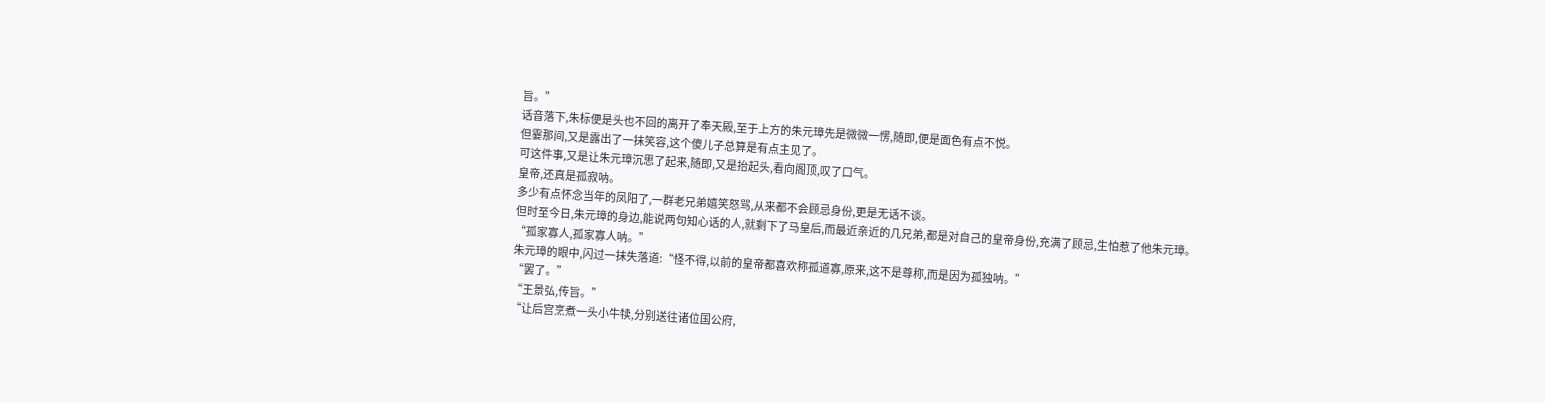旨。”
话音落下,朱标便是头也不回的离开了奉天殿,至于上方的朱元璋先是微微一愣,随即,便是面色有点不悦。
但霎那间,又是露出了一抹笑容,这个傻儿子总算是有点主见了。
可这件事,又是让朱元璋沉思了起来,随即,又是抬起头,看向阁顶,叹了口气。
皇帝,还真是孤寂呐。
多少有点怀念当年的凤阳了,一群老兄弟嬉笑怒骂,从来都不会顾忌身份,更是无话不谈。
但时至今日,朱元璋的身边,能说两句知心话的人,就剩下了马皇后,而最近亲近的几兄弟,都是对自己的皇帝身份,充满了顾忌,生怕惹了他朱元璋。
“孤家寡人,孤家寡人呐。”
朱元璋的眼中,闪过一抹失落道:“怪不得,以前的皇帝都喜欢称孤道寡,原来,这不是尊称,而是因为孤独呐。”
“罢了。”
“王景弘,传旨。”
“让后宫烹煮一头小牛犊,分别送往诸位国公府,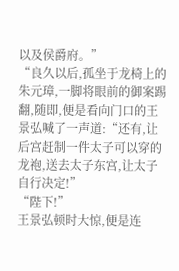以及侯爵府。”
“良久以后,孤坐于龙椅上的朱元璋,一脚将眼前的御案踢翻,随即,便是看向门口的王景弘喊了一声道:“还有,让后宫赶制一件太子可以穿的龙袍,送去太子东宫,让太子自行决定!”
“陛下!”
王景弘顿时大惊,便是连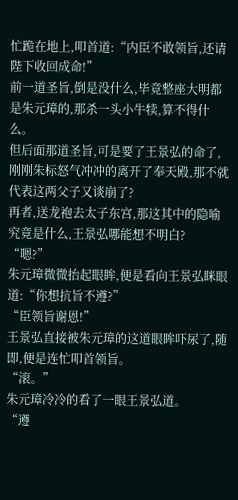忙跪在地上,叩首道:“内臣不敢领旨,还请陛下收回成命!”
前一道圣旨,倒是没什么,毕竟整座大明都是朱元璋的,那杀一头小牛犊,算不得什么。
但后面那道圣旨,可是要了王景弘的命了,刚刚朱标怒气冲冲的离开了奉天殿,那不就代表这两父子又谈崩了?
再者,送龙袍去太子东宫,那这其中的隐喻究竟是什么,王景弘哪能想不明白?
“嗯?”
朱元璋微微抬起眼眸,便是看向王景弘眯眼道:“你想抗旨不遵?”
“臣领旨谢恩!”
王景弘直接被朱元璋的这道眼眸吓尿了,随即,便是连忙叩首领旨。
“滚。”
朱元璋冷冷的看了一眼王景弘道。
“遵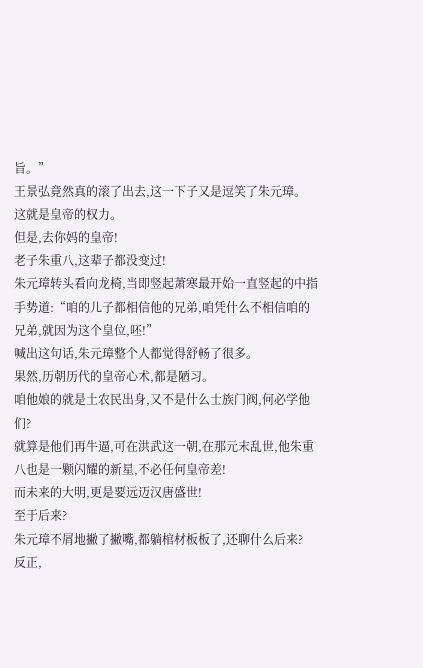旨。”
王景弘竟然真的滚了出去,这一下子又是逗笑了朱元璋。
这就是皇帝的权力。
但是,去你妈的皇帝!
老子朱重八,这辈子都没变过!
朱元璋转头看向龙椅,当即竖起萧寒最开始一直竖起的中指手势道:“咱的儿子都相信他的兄弟,咱凭什么不相信咱的兄弟,就因为这个皇位,呸!”
喊出这句话,朱元璋整个人都觉得舒畅了很多。
果然,历朝历代的皇帝心术,都是陋习。
咱他娘的就是土农民出身,又不是什么士族门阀,何必学他们?
就算是他们再牛逼,可在洪武这一朝,在那元末乱世,他朱重八也是一颗闪耀的新星,不必任何皇帝差!
而未来的大明,更是要远迈汉唐盛世!
至于后来?
朱元璋不屑地撇了撇嘴,都躺棺材板板了,还聊什么后来?
反正,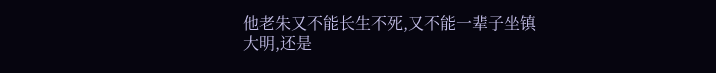他老朱又不能长生不死,又不能一辈子坐镇大明,还是